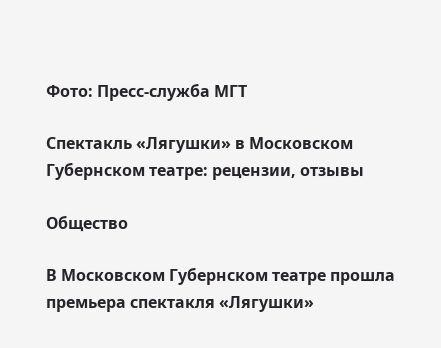Фото: Пресс-служба МГТ

Спектакль «Лягушки» в Московском Губернском театре: рецензии, отзывы

Общество

В Московском Губернском театре прошла премьера спектакля «Лягушки»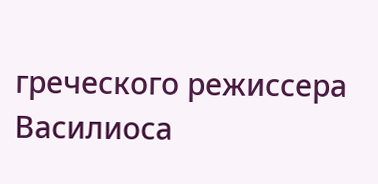греческого режиссера Василиоса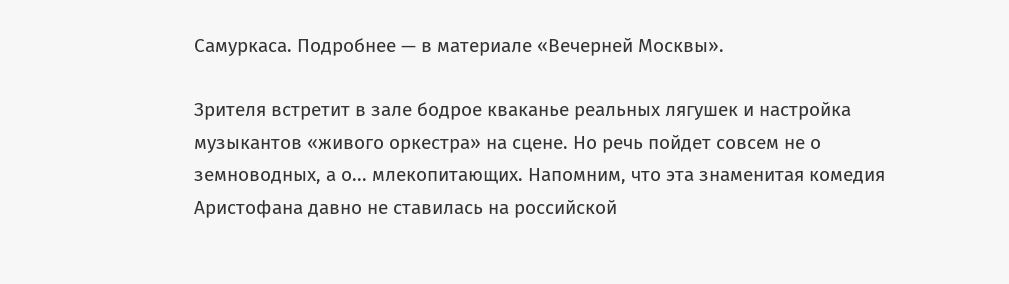Самуркаса. Подробнее — в материале «Вечерней Москвы».

Зрителя встретит в зале бодрое кваканье реальных лягушек и настройка музыкантов «живого оркестра» на сцене. Но речь пойдет совсем не о земноводных, а о... млекопитающих. Напомним, что эта знаменитая комедия Аристофана давно не ставилась на российской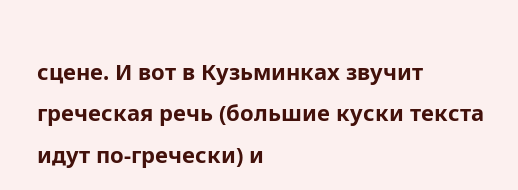сцене. И вот в Кузьминках звучит греческая речь (большие куски текста идут по-гречески) и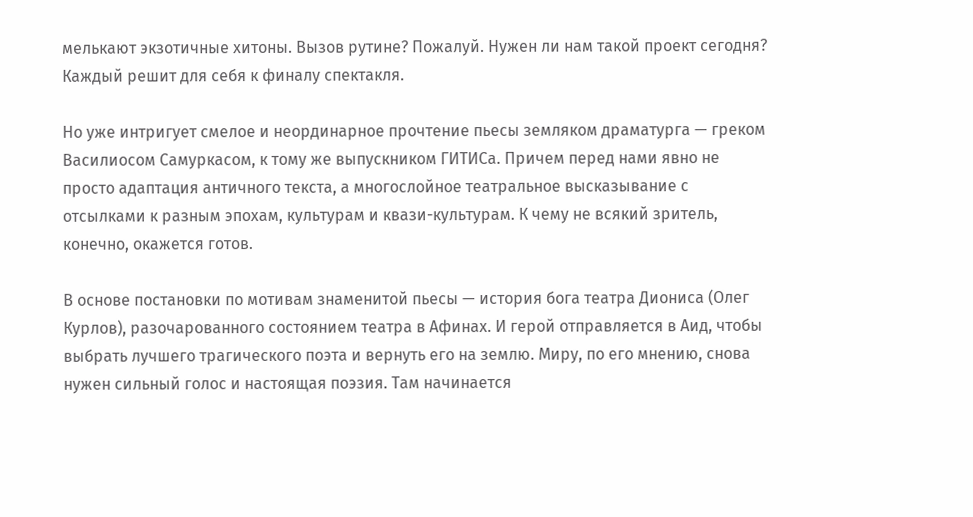мелькают экзотичные хитоны. Вызов рутине? Пожалуй. Нужен ли нам такой проект сегодня? Каждый решит для себя к финалу спектакля.

Но уже интригует смелое и неординарное прочтение пьесы земляком драматурга — греком Василиосом Самуркасом, к тому же выпускником ГИТИСа. Причем перед нами явно не просто адаптация античного текста, а многослойное театральное высказывание с отсылками к разным эпохам, культурам и квази-культурам. К чему не всякий зритель, конечно, окажется готов.

В основе постановки по мотивам знаменитой пьесы — история бога театра Диониса (Олег Курлов), разочарованного состоянием театра в Афинах. И герой отправляется в Аид, чтобы выбрать лучшего трагического поэта и вернуть его на землю. Миру, по его мнению, снова нужен сильный голос и настоящая поэзия. Там начинается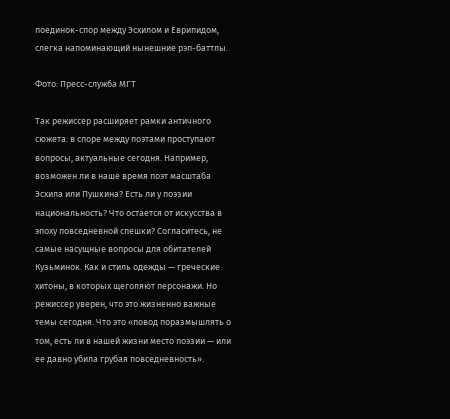поединок-спор между Эсхилом и Еврипидом, слегка напоминающий нынешние рэп-баттлы.

Фото: Пресс-служба МГТ

Так режиссер расширяет рамки античного сюжета: в споре между поэтами проступают вопросы, актуальные сегодня. Например, возможен ли в наше время поэт масштаба Эсхила или Пушкина? Есть ли у поэзии национальность? Что остается от искусства в эпоху повседневной спешки? Согласитесь, не самые насущные вопросы для обитателей Кузьминок. Как и стиль одежды — греческие хитоны, в которых щеголяют персонажи. Но режиссер уверен, что это жизненно важные темы сегодня. Что это «повод поразмышлять о том, есть ли в нашей жизни место поэзии — или ее давно убила грубая повседневность».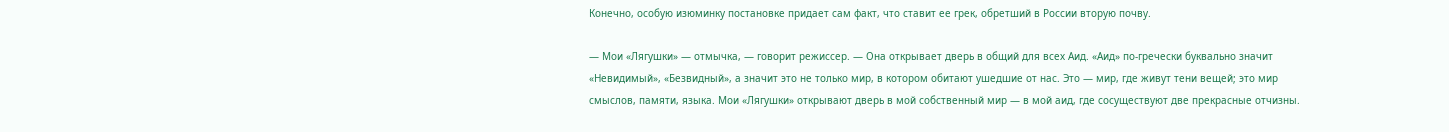Конечно, особую изюминку постановке придает сам факт, что ставит ее грек, обретший в России вторую почву.

— Мои «Лягушки» — отмычка, — говорит режиссер. — Она открывает дверь в общий для всех Аид. «Аид» по-гречески буквально значит «Невидимый», «Безвидный», а значит это не только мир, в котором обитают ушедшие от нас. Это — мир, где живут тени вещей; это мир смыслов, памяти, языка. Мои «Лягушки» открывают дверь в мой собственный мир — в мой аид, где сосуществуют две прекрасные отчизны.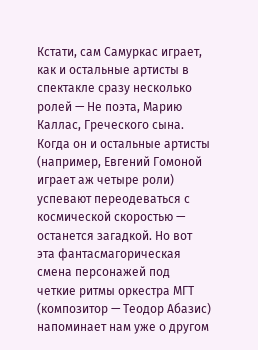Кстати, сам Самуркас играет, как и остальные артисты в спектакле сразу несколько ролей — Не поэта, Марию Каллас, Греческого сына. Когда он и остальные артисты (например, Евгений Гомоной играет аж четыре роли) успевают переодеваться с космической скоростью — останется загадкой. Но вот эта фантасмагорическая смена персонажей под четкие ритмы оркестра МГТ (композитор — Теодор Абазис) напоминает нам уже о другом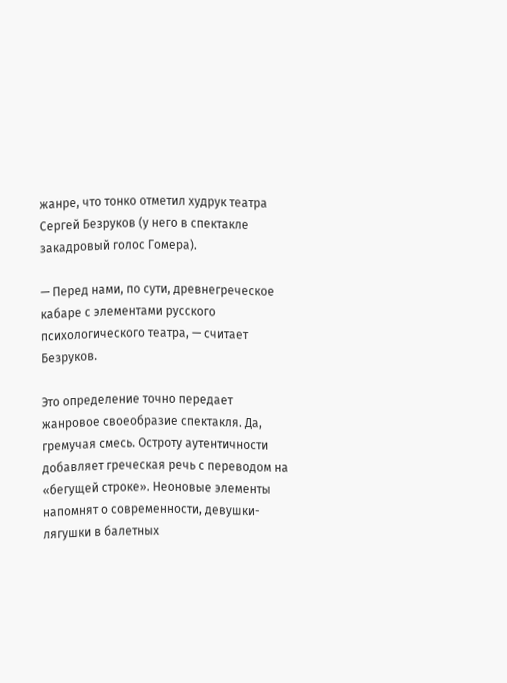жанре, что тонко отметил худрук театра Сергей Безруков (у него в спектакле закадровый голос Гомера).

— Перед нами, по сути, древнегреческое кабаре с элементами русского психологического театра, — считает Безруков.

Это определение точно передает жанровое своеобразие спектакля. Да, гремучая смесь. Остроту аутентичности добавляет греческая речь с переводом на «бегущей строке». Неоновые элементы напомнят о современности, девушки-лягушки в балетных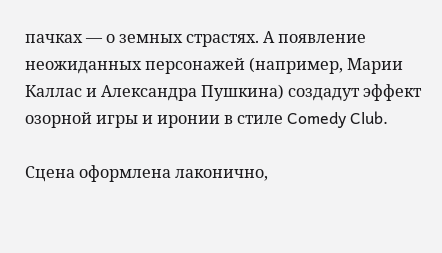пачках — о земных страстях. А появление неожиданных персонажей (например, Марии Каллас и Александра Пушкина) создадут эффект озорной игры и иронии в стиле Comedy Club.

Сцена оформлена лаконично,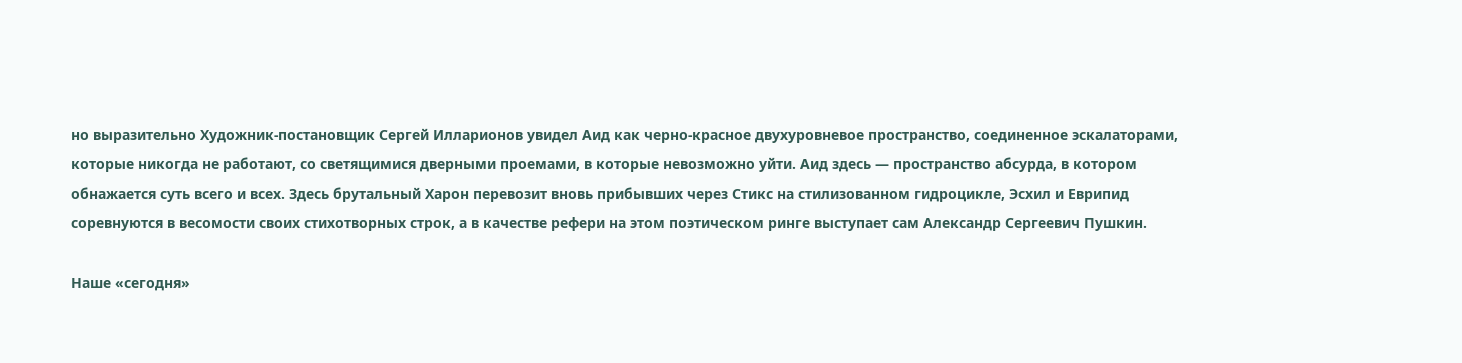но выразительно Художник-постановщик Сергей Илларионов увидел Аид как черно-красное двухуровневое пространство, соединенное эскалаторами, которые никогда не работают, со светящимися дверными проемами, в которые невозможно уйти. Аид здесь — пространство абсурда, в котором обнажается суть всего и всех. Здесь брутальный Харон перевозит вновь прибывших через Стикс на стилизованном гидроцикле, Эсхил и Еврипид соревнуются в весомости своих стихотворных строк, а в качестве рефери на этом поэтическом ринге выступает сам Александр Сергеевич Пушкин.

Наше «сегодня»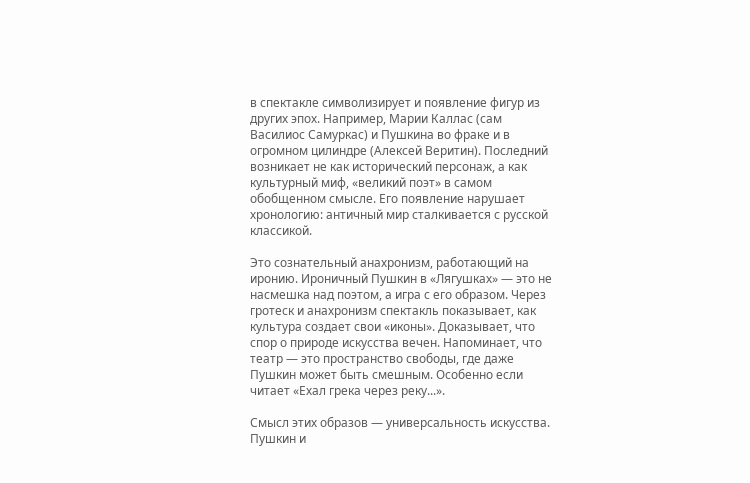в спектакле символизирует и появление фигур из других эпох. Например, Марии Каллас (сам Василиос Самуркас) и Пушкина во фраке и в огромном цилиндре (Алексей Веритин). Последний возникает не как исторический персонаж, а как культурный миф, «великий поэт» в самом обобщенном смысле. Его появление нарушает хронологию: античный мир сталкивается с русской классикой.

Это сознательный анахронизм, работающий на иронию. Ироничный Пушкин в «Лягушках» — это не насмешка над поэтом, а игра с его образом. Через гротеск и анахронизм спектакль показывает, как культура создает свои «иконы». Доказывает, что спор о природе искусства вечен. Напоминает, что театр — это пространство свободы, где даже Пушкин может быть смешным. Особенно если читает «Ехал грека через реку...».

Смысл этих образов — универсальность искусства. Пушкин и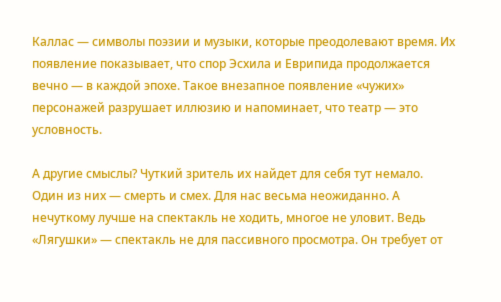Каллас — символы поэзии и музыки, которые преодолевают время. Их появление показывает, что спор Эсхила и Еврипида продолжается вечно — в каждой эпохе. Такое внезапное появление «чужих» персонажей разрушает иллюзию и напоминает, что театр — это условность.

А другие смыслы? Чуткий зритель их найдет для себя тут немало. Один из них — смерть и смех. Для нас весьма неожиданно. А нечуткому лучше на спектакль не ходить, многое не уловит. Ведь «Лягушки» — спектакль не для пассивного просмотра. Он требует от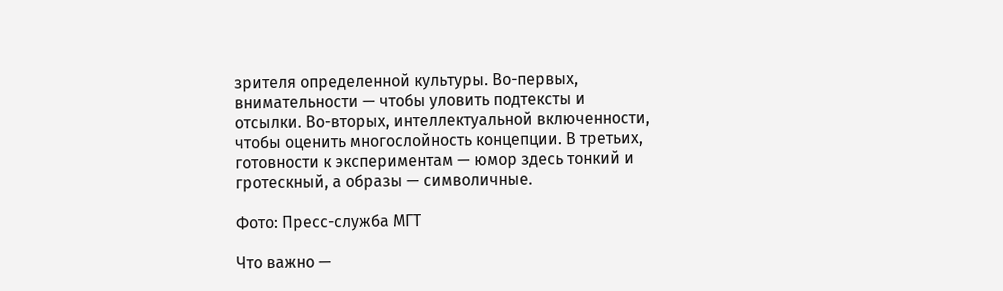зрителя определенной культуры. Во-первых, внимательности — чтобы уловить подтексты и отсылки. Во-вторых, интеллектуальной включенности, чтобы оценить многослойность концепции. В третьих, готовности к экспериментам — юмор здесь тонкий и гротескный, а образы — символичные.

Фото: Пресс-служба МГТ

Что важно —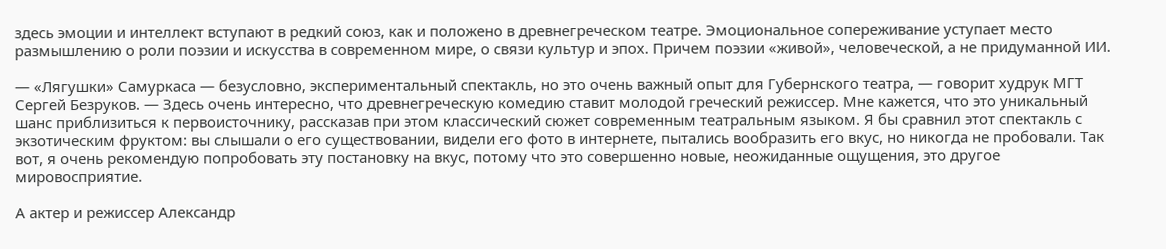здесь эмоции и интеллект вступают в редкий союз, как и положено в древнегреческом театре. Эмоциональное сопереживание уступает место размышлению о роли поэзии и искусства в современном мире, о связи культур и эпох. Причем поэзии «живой», человеческой, а не придуманной ИИ.

— «Лягушки» Самуркаса — безусловно, экспериментальный спектакль, но это очень важный опыт для Губернского театра, — говорит худрук МГТ Сергей Безруков. — Здесь очень интересно, что древнегреческую комедию ставит молодой греческий режиссер. Мне кажется, что это уникальный шанс приблизиться к первоисточнику, рассказав при этом классический сюжет современным театральным языком. Я бы сравнил этот спектакль с экзотическим фруктом: вы слышали о его существовании, видели его фото в интернете, пытались вообразить его вкус, но никогда не пробовали. Так вот, я очень рекомендую попробовать эту постановку на вкус, потому что это совершенно новые, неожиданные ощущения, это другое мировосприятие.

А актер и режиссер Александр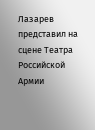Лазарев представил на сцене Театра Российской Армии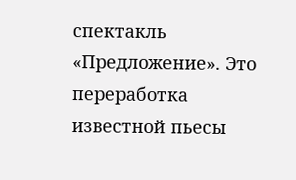спектакль «Предложение». Это переработка известной пьесы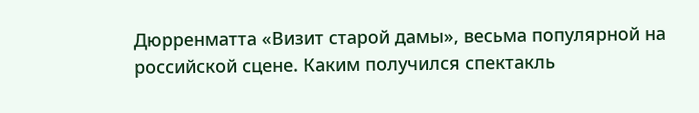Дюрренматта «Визит старой дамы», весьма популярной на российской сцене. Каким получился спектакль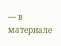— в материале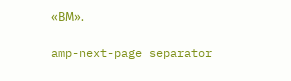«ВМ».

amp-next-page separator